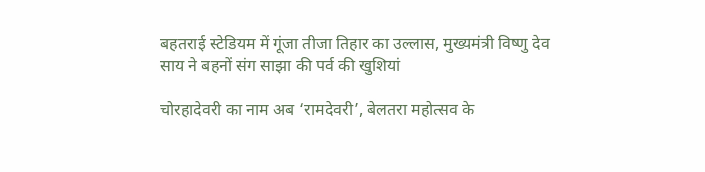बहतराई स्टेडियम में गूंजा तीजा तिहार का उल्लास, मुख्यमंत्री विष्णु देव साय ने बहनों संग साझा की पर्व की खुशियां

चोरहादेवरी का नाम अब ‘रामदेवरी’, बेलतरा महोत्सव के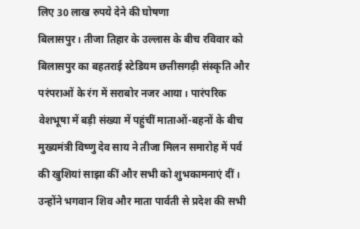लिए 30 लाख रुपये देने की घोषणा
बिलासपुर। तीजा तिहार के उल्लास के बीच रविवार को बिलासपुर का बहतराई स्टेडियम छत्तीसगढ़ी संस्कृति और परंपराओं के रंग में सराबोर नजर आया। पारंपरिक वेशभूषा में बड़ी संख्या में पहुंचीं माताओं-बहनों के बीच मुख्यमंत्री विष्णु देव साय ने तीजा मिलन समारोह में पर्व की खुशियां साझा कीं और सभी को शुभकामनाएं दीं। उन्होंने भगवान शिव और माता पार्वती से प्रदेश की सभी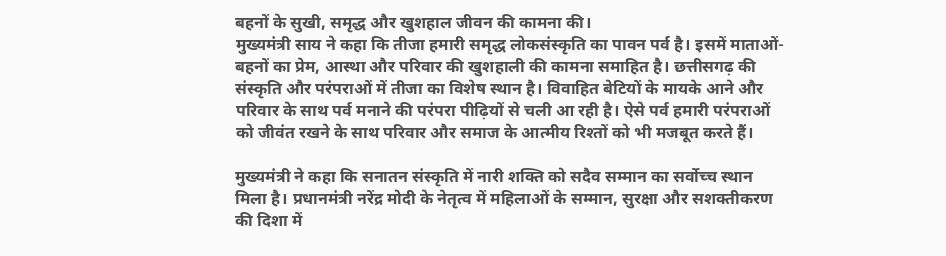बहनों के सुखी, समृद्ध और खुशहाल जीवन की कामना की।
मुख्यमंत्री साय ने कहा कि तीजा हमारी समृद्ध लोकसंस्कृति का पावन पर्व है। इसमें माताओं-बहनों का प्रेम, आस्था और परिवार की खुशहाली की कामना समाहित है। छत्तीसगढ़ की संस्कृति और परंपराओं में तीजा का विशेष स्थान है। विवाहित बेटियों के मायके आने और परिवार के साथ पर्व मनाने की परंपरा पीढ़ियों से चली आ रही है। ऐसे पर्व हमारी परंपराओं को जीवंत रखने के साथ परिवार और समाज के आत्मीय रिश्तों को भी मजबूत करते हैं।

मुख्यमंत्री ने कहा कि सनातन संस्कृति में नारी शक्ति को सदैव सम्मान का सर्वोच्च स्थान मिला है। प्रधानमंत्री नरेंद्र मोदी के नेतृत्व में महिलाओं के सम्मान, सुरक्षा और सशक्तीकरण की दिशा में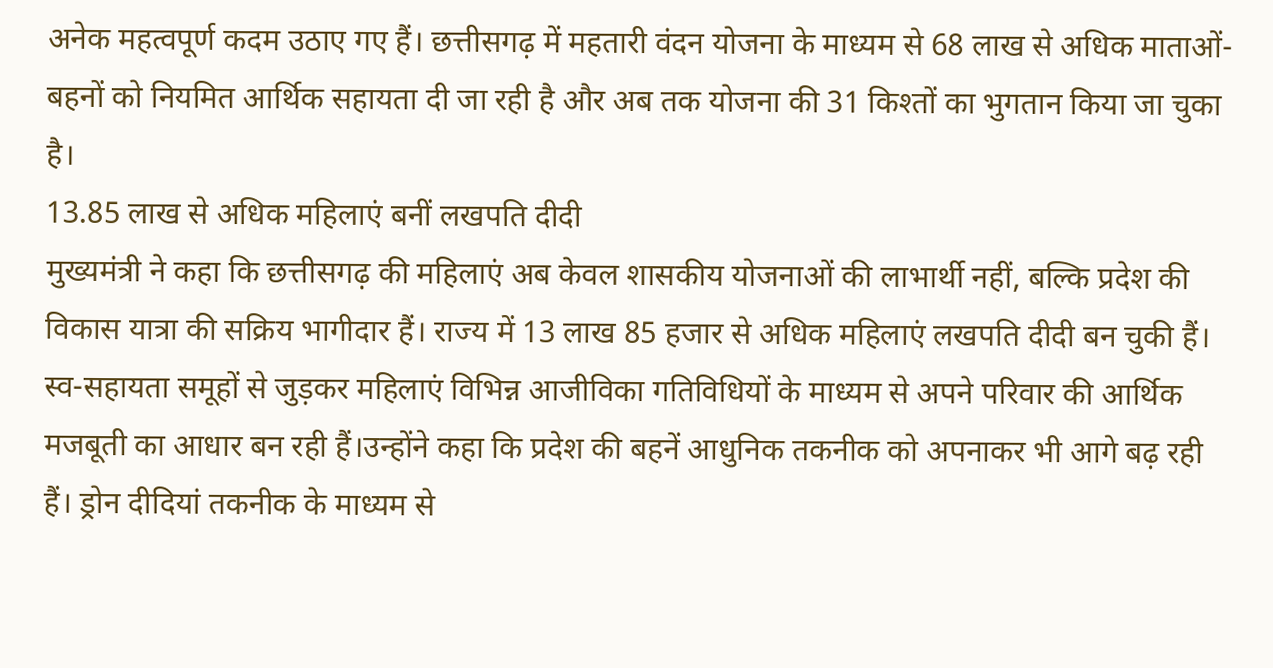अनेक महत्वपूर्ण कदम उठाए गए हैं। छत्तीसगढ़ में महतारी वंदन योजना के माध्यम से 68 लाख से अधिक माताओं-बहनों को नियमित आर्थिक सहायता दी जा रही है और अब तक योजना की 31 किश्तों का भुगतान किया जा चुका है।
13.85 लाख से अधिक महिलाएं बनीं लखपति दीदी
मुख्यमंत्री ने कहा कि छत्तीसगढ़ की महिलाएं अब केवल शासकीय योजनाओं की लाभार्थी नहीं, बल्कि प्रदेश की विकास यात्रा की सक्रिय भागीदार हैं। राज्य में 13 लाख 85 हजार से अधिक महिलाएं लखपति दीदी बन चुकी हैं। स्व-सहायता समूहों से जुड़कर महिलाएं विभिन्न आजीविका गतिविधियों के माध्यम से अपने परिवार की आर्थिक मजबूती का आधार बन रही हैं।उन्होंने कहा कि प्रदेश की बहनें आधुनिक तकनीक को अपनाकर भी आगे बढ़ रही हैं। ड्रोन दीदियां तकनीक के माध्यम से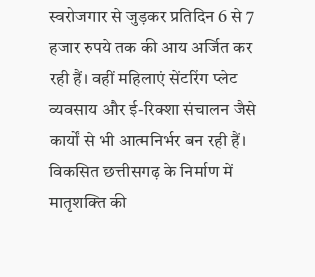स्वरोजगार से जुड़कर प्रतिदिन 6 से 7 हजार रुपये तक की आय अर्जित कर रही हैं। वहीं महिलाएं सेंटरिंग प्लेट व्यवसाय और ई-रिक्शा संचालन जैसे कार्यों से भी आत्मनिर्भर बन रही हैं।
विकसित छत्तीसगढ़ के निर्माण में मातृशक्ति की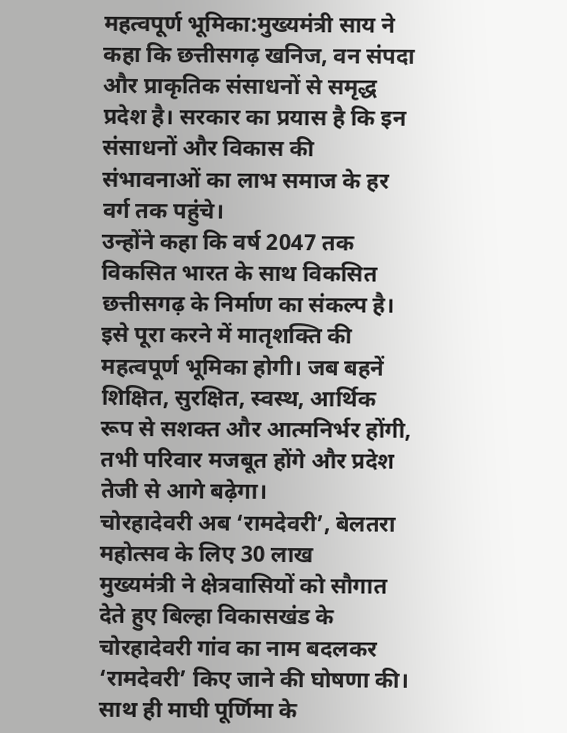महत्वपूर्ण भूमिका:मुख्यमंत्री साय ने कहा कि छत्तीसगढ़ खनिज, वन संपदा और प्राकृतिक संसाधनों से समृद्ध प्रदेश है। सरकार का प्रयास है कि इन संसाधनों और विकास की संभावनाओं का लाभ समाज के हर वर्ग तक पहुंचे।
उन्होंने कहा कि वर्ष 2047 तक विकसित भारत के साथ विकसित छत्तीसगढ़ के निर्माण का संकल्प है। इसे पूरा करने में मातृशक्ति की महत्वपूर्ण भूमिका होगी। जब बहनें शिक्षित, सुरक्षित, स्वस्थ, आर्थिक रूप से सशक्त और आत्मनिर्भर होंगी, तभी परिवार मजबूत होंगे और प्रदेश तेजी से आगे बढ़ेगा।
चोरहादेवरी अब ‘रामदेवरी’, बेलतरा महोत्सव के लिए 30 लाख
मुख्यमंत्री ने क्षेत्रवासियों को सौगात देते हुए बिल्हा विकासखंड के चोरहादेवरी गांव का नाम बदलकर ‘रामदेवरी’ किए जाने की घोषणा की। साथ ही माघी पूर्णिमा के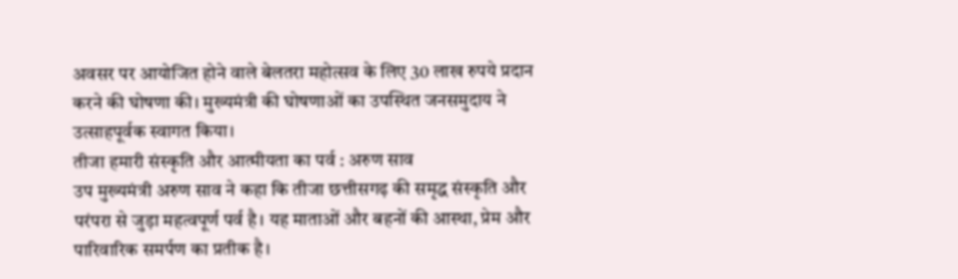अवसर पर आयोजित होने वाले बेलतरा महोत्सव के लिए 30 लाख रुपये प्रदान करने की घोषणा की। मुख्यमंत्री की घोषणाओं का उपस्थित जनसमुदाय ने उत्साहपूर्वक स्वागत किया।
तीजा हमारी संस्कृति और आत्मीयता का पर्व : अरुण साव
उप मुख्यमंत्री अरुण साव ने कहा कि तीजा छत्तीसगढ़ की समृद्ध संस्कृति और परंपरा से जुड़ा महत्वपूर्ण पर्व है। यह माताओं और बहनों की आस्था, प्रेम और पारिवारिक समर्पण का प्रतीक है।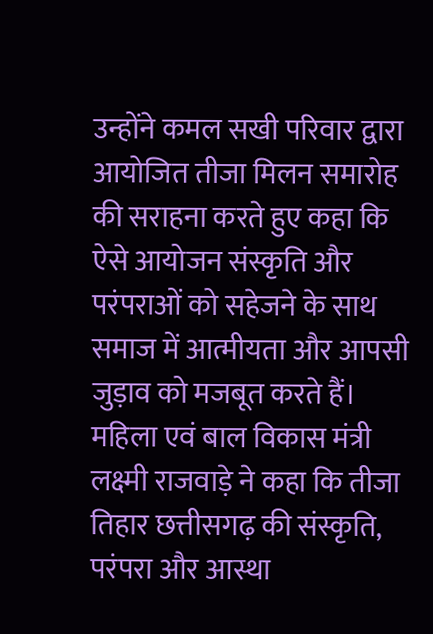उन्होंने कमल सखी परिवार द्वारा आयोजित तीजा मिलन समारोह की सराहना करते हुए कहा कि ऐसे आयोजन संस्कृति और परंपराओं को सहेजने के साथ समाज में आत्मीयता और आपसी जुड़ाव को मजबूत करते हैं।
महिला एवं बाल विकास मंत्री लक्ष्मी राजवाड़े ने कहा कि तीजा तिहार छत्तीसगढ़ की संस्कृति, परंपरा और आस्था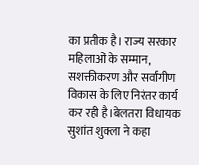का प्रतीक है। राज्य सरकार महिलाओं के सम्मान, सशक्तीकरण और सर्वांगीण विकास के लिए निरंतर कार्य कर रही है।बेलतरा विधायक सुशांत शुक्ला ने कहा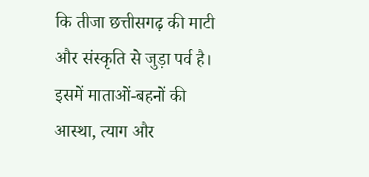कि तीजा छत्तीसगढ़ की माटी और संस्कृति से जुड़ा पर्व है। इसमें माताओं-बहनों की आस्था, त्याग और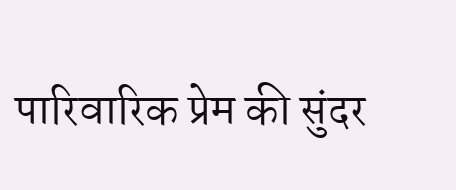पारिवारिक प्रेम की सुंदर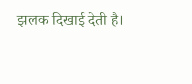झलक दिखाई देती है।